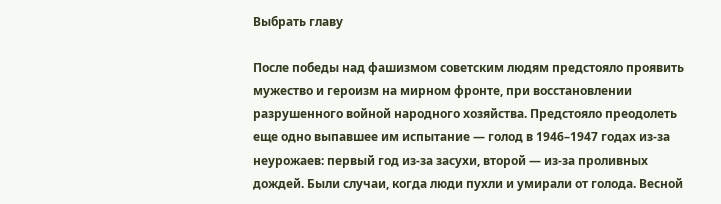Выбрать главу

После победы над фашизмом советским людям предстояло проявить мужество и героизм на мирном фронте, при восстановлении разрушенного войной народного хозяйства. Предстояло преодолеть еще одно выпавшее им испытание — голод в 1946–1947 годах из-за неурожаев: первый год из-за засухи, второй — из-за проливных дождей. Были случаи, когда люди пухли и умирали от голода. Весной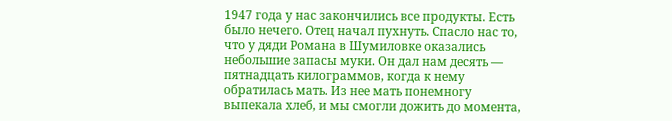1947 года у нас закончились все продукты. Есть было нечего. Отец начал пухнуть. Спасло нас то, что у дяди Романа в Шумиловке оказались небольшие запасы муки. Он дал нам десять — пятнадцать килограммов, когда к нему обратилась мать. Из нее мать понемногу выпекала хлеб, и мы смогли дожить до момента,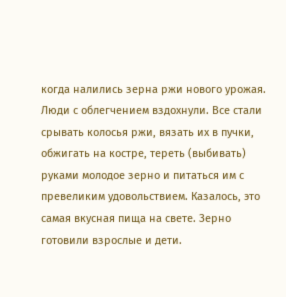когда налились зерна ржи нового урожая. Люди с облегчением вздохнули. Все стали срывать колосья ржи, вязать их в пучки, обжигать на костре, тереть (выбивать) руками молодое зерно и питаться им с превеликим удовольствием. Казалось, это самая вкусная пища на свете. Зерно готовили взрослые и дети.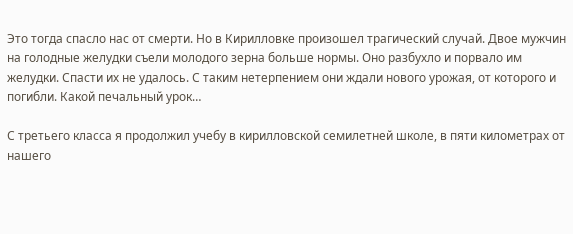Это тогда спасло нас от смерти. Но в Кирилловке произошел трагический случай. Двое мужчин на голодные желудки съели молодого зерна больше нормы. Оно разбухло и порвало им желудки. Спасти их не удалось. С таким нетерпением они ждали нового урожая, от которого и погибли. Какой печальный урок…

С третьего класса я продолжил учебу в кирилловской семилетней школе, в пяти километрах от нашего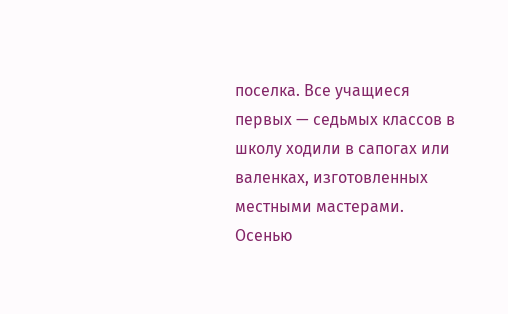поселка. Все учащиеся первых — седьмых классов в школу ходили в сапогах или валенках, изготовленных местными мастерами. Осенью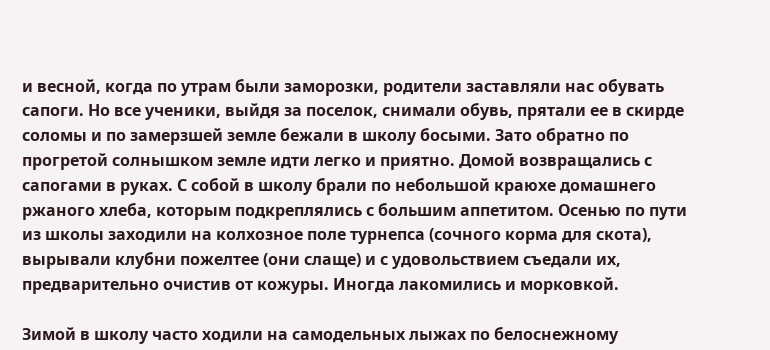и весной, когда по утрам были заморозки, родители заставляли нас обувать сапоги. Но все ученики, выйдя за поселок, снимали обувь, прятали ее в скирде соломы и по замерзшей земле бежали в школу босыми. Зато обратно по прогретой солнышком земле идти легко и приятно. Домой возвращались с сапогами в руках. С собой в школу брали по небольшой краюхе домашнего ржаного хлеба, которым подкреплялись с большим аппетитом. Осенью по пути из школы заходили на колхозное поле турнепса (сочного корма для скота), вырывали клубни пожелтее (они слаще) и с удовольствием съедали их, предварительно очистив от кожуры. Иногда лакомились и морковкой.

Зимой в школу часто ходили на самодельных лыжах по белоснежному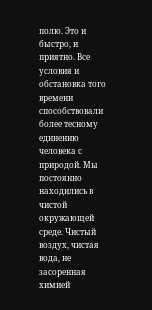полю. Это и быстро, и приятно. Все условия и обстановка того времени способствовали более тесному единению человека с природой. Мы постоянно находились в чистой окружающей среде. Чистый воздух, чистая вода, не засоренная химией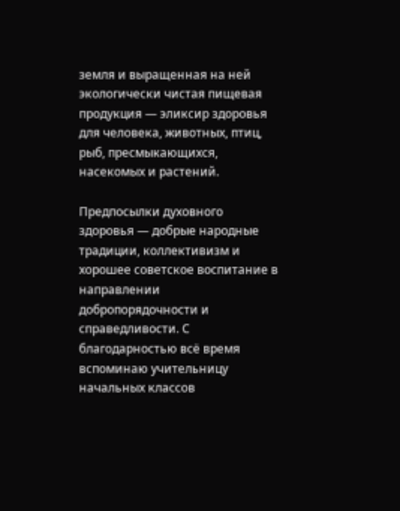земля и выращенная на ней экологически чистая пищевая продукция — эликсир здоровья для человека, животных, птиц, рыб, пресмыкающихся, насекомых и растений.

Предпосылки духовного здоровья — добрые народные традиции, коллективизм и хорошее советское воспитание в направлении добропорядочности и справедливости. С благодарностью всё время вспоминаю учительницу начальных классов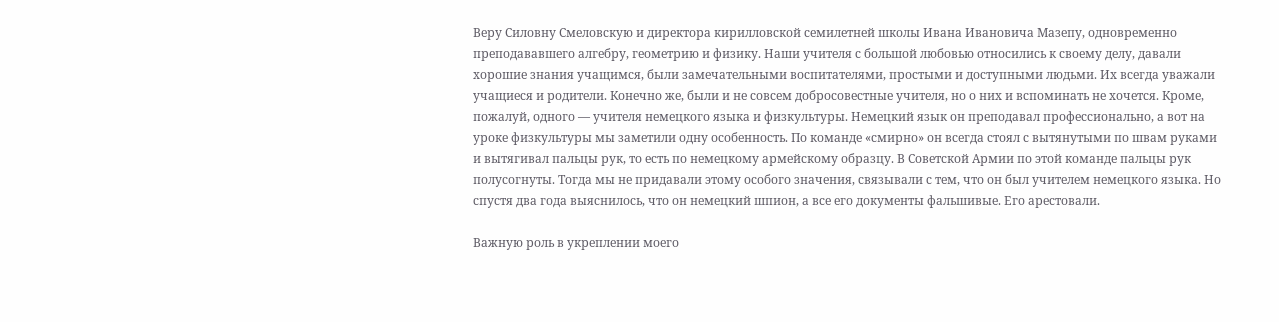Веру Силовну Смеловскую и директора кирилловской семилетней школы Ивана Ивановича Мазепу, одновременно преподававшего алгебру, геометрию и физику. Наши учителя с большой любовью относились к своему делу, давали хорошие знания учащимся, были замечательными воспитателями, простыми и доступными людьми. Их всегда уважали учащиеся и родители. Конечно же, были и не совсем добросовестные учителя, но о них и вспоминать не хочется. Кроме, пожалуй, одного — учителя немецкого языка и физкультуры. Немецкий язык он преподавал профессионально, а вот на уроке физкультуры мы заметили одну особенность. По команде «смирно» он всегда стоял с вытянутыми по швам руками и вытягивал пальцы рук, то есть по немецкому армейскому образцу. В Советской Армии по этой команде пальцы рук полусогнуты. Тогда мы не придавали этому особого значения, связывали с тем, что он был учителем немецкого языка. Но спустя два года выяснилось, что он немецкий шпион, а все его документы фальшивые. Его арестовали.

Важную роль в укреплении моего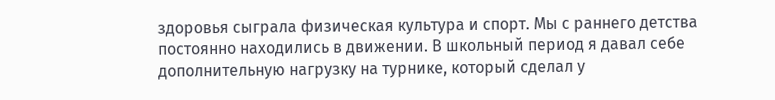здоровья сыграла физическая культура и спорт. Мы с раннего детства постоянно находились в движении. В школьный период я давал себе дополнительную нагрузку на турнике, который сделал у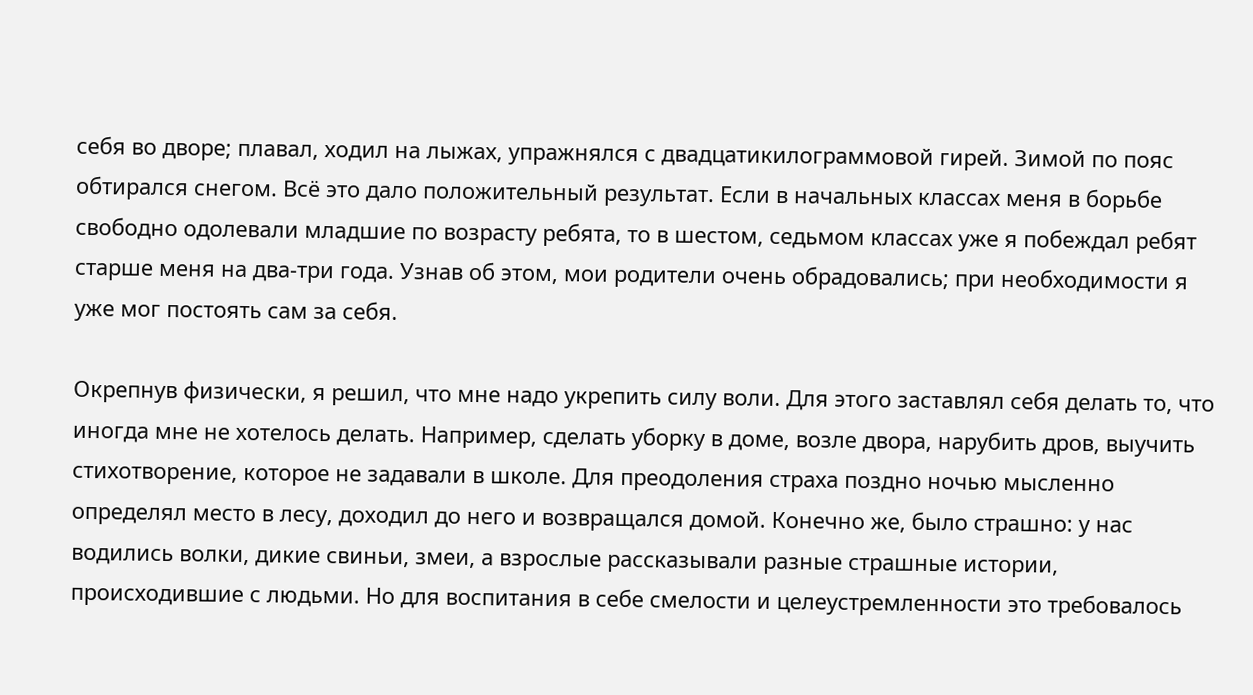себя во дворе; плавал, ходил на лыжах, упражнялся с двадцатикилограммовой гирей. Зимой по пояс обтирался снегом. Всё это дало положительный результат. Если в начальных классах меня в борьбе свободно одолевали младшие по возрасту ребята, то в шестом, седьмом классах уже я побеждал ребят старше меня на два-три года. Узнав об этом, мои родители очень обрадовались; при необходимости я уже мог постоять сам за себя.

Окрепнув физически, я решил, что мне надо укрепить силу воли. Для этого заставлял себя делать то, что иногда мне не хотелось делать. Например, сделать уборку в доме, возле двора, нарубить дров, выучить стихотворение, которое не задавали в школе. Для преодоления страха поздно ночью мысленно определял место в лесу, доходил до него и возвращался домой. Конечно же, было страшно: у нас водились волки, дикие свиньи, змеи, а взрослые рассказывали разные страшные истории, происходившие с людьми. Но для воспитания в себе смелости и целеустремленности это требовалось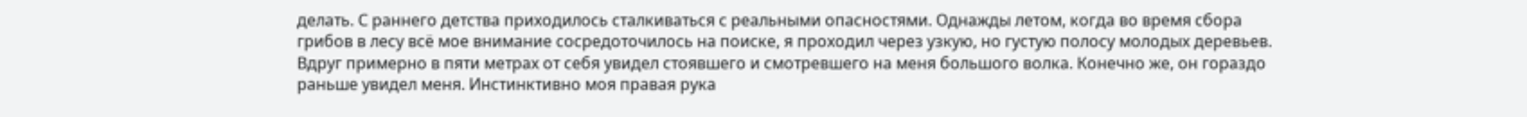делать. С раннего детства приходилось сталкиваться с реальными опасностями. Однажды летом, когда во время сбора грибов в лесу всё мое внимание сосредоточилось на поиске, я проходил через узкую, но густую полосу молодых деревьев. Вдруг примерно в пяти метрах от себя увидел стоявшего и смотревшего на меня большого волка. Конечно же, он гораздо раньше увидел меня. Инстинктивно моя правая рука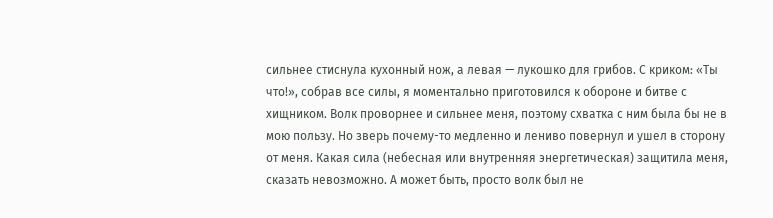сильнее стиснула кухонный нож, а левая — лукошко для грибов. С криком: «Ты что!», собрав все силы, я моментально приготовился к обороне и битве с хищником. Волк проворнее и сильнее меня, поэтому схватка с ним была бы не в мою пользу. Но зверь почему-то медленно и лениво повернул и ушел в сторону от меня. Какая сила (небесная или внутренняя энергетическая) защитила меня, сказать невозможно. А может быть, просто волк был не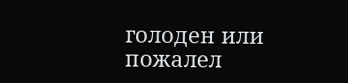голоден или пожалел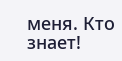меня. Кто знает!